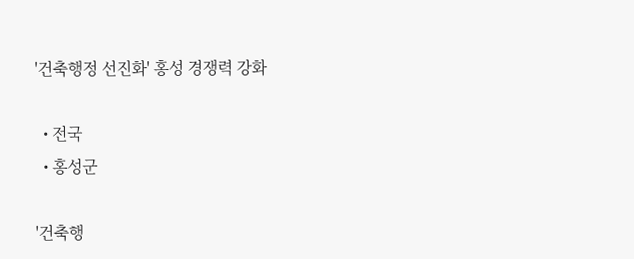'건축행정 선진화' 홍성 경쟁력 강화

  • 전국
  • 홍성군

'건축행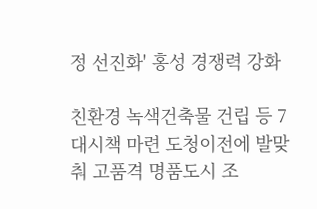정 선진화' 홍성 경쟁력 강화

친환경 녹색건축물 건립 등 7대시책 마련 도청이전에 발맞춰 고품격 명품도시 조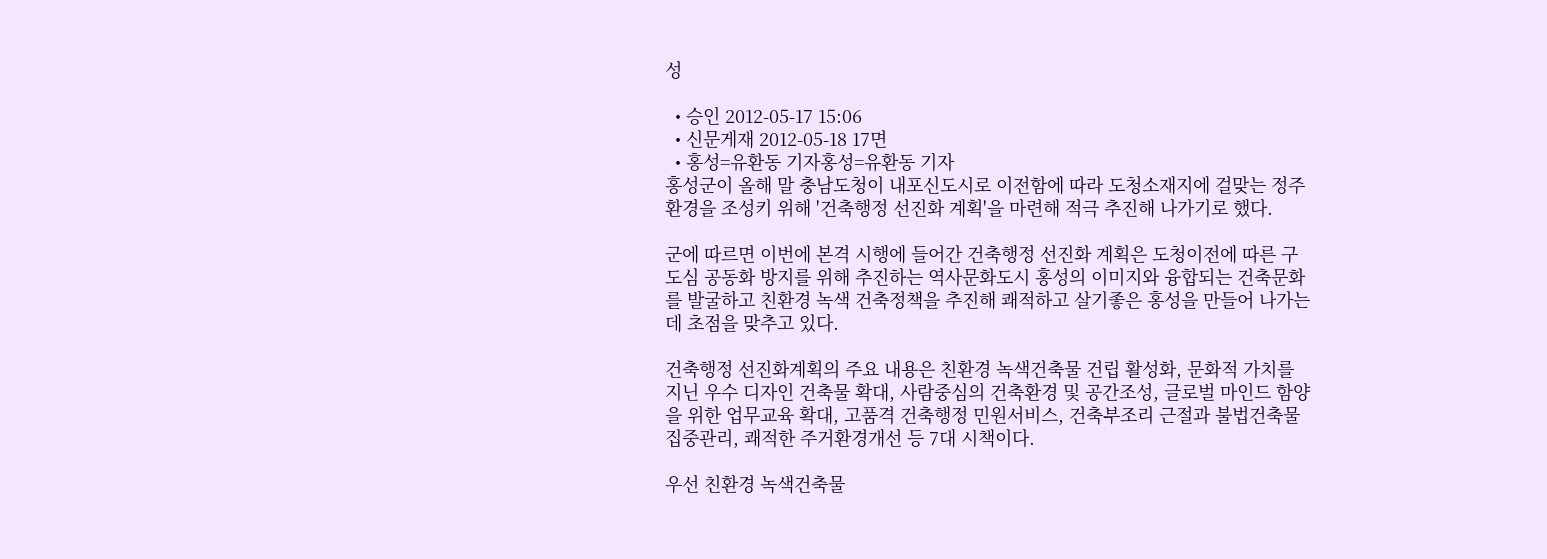성

  • 승인 2012-05-17 15:06
  • 신문게재 2012-05-18 17면
  • 홍성=유환동 기자홍성=유환동 기자
홍성군이 올해 말 충남도청이 내포신도시로 이전함에 따라 도청소재지에 걸맞는 정주환경을 조성키 위해 '건축행정 선진화 계획'을 마련해 적극 추진해 나가기로 했다.

군에 따르면 이번에 본격 시행에 들어간 건축행정 선진화 계획은 도청이전에 따른 구도심 공동화 방지를 위해 추진하는 역사문화도시 홍성의 이미지와 융합되는 건축문화를 발굴하고 친환경 녹색 건축정책을 추진해 쾌적하고 살기좋은 홍성을 만들어 나가는데 초점을 맞추고 있다.

건축행정 선진화계획의 주요 내용은 친환경 녹색건축물 건립 활성화, 문화적 가치를 지닌 우수 디자인 건축물 확대, 사람중심의 건축환경 및 공간조성, 글로벌 마인드 함양을 위한 업무교육 확대, 고품격 건축행정 민원서비스, 건축부조리 근절과 불법건축물 집중관리, 쾌적한 주거환경개선 등 7대 시책이다.

우선 친환경 녹색건축물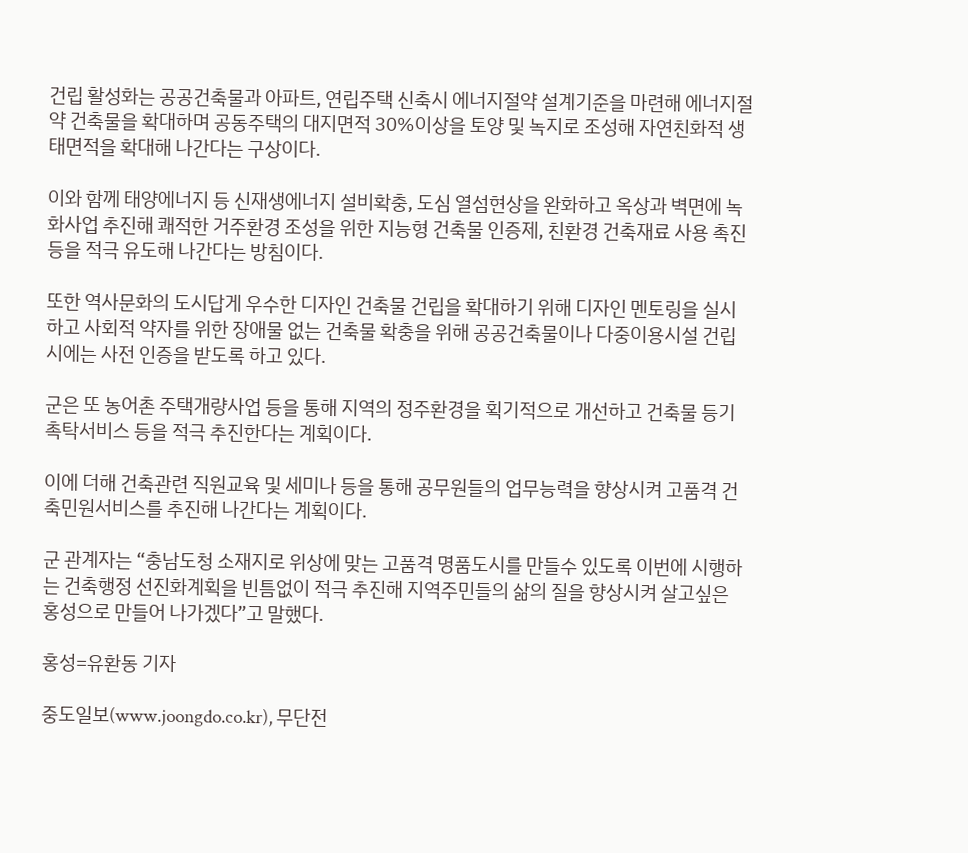건립 활성화는 공공건축물과 아파트, 연립주택 신축시 에너지절약 설계기준을 마련해 에너지절약 건축물을 확대하며 공동주택의 대지면적 30%이상을 토양 및 녹지로 조성해 자연친화적 생태면적을 확대해 나간다는 구상이다.

이와 함께 태양에너지 등 신재생에너지 설비확충, 도심 열섬현상을 완화하고 옥상과 벽면에 녹화사업 추진해 쾌적한 거주환경 조성을 위한 지능형 건축물 인증제, 친환경 건축재료 사용 촉진 등을 적극 유도해 나간다는 방침이다.

또한 역사문화의 도시답게 우수한 디자인 건축물 건립을 확대하기 위해 디자인 멘토링을 실시하고 사회적 약자를 위한 장애물 없는 건축물 확충을 위해 공공건축물이나 다중이용시설 건립시에는 사전 인증을 받도록 하고 있다.

군은 또 농어촌 주택개량사업 등을 통해 지역의 정주환경을 획기적으로 개선하고 건축물 등기촉탁서비스 등을 적극 추진한다는 계획이다.

이에 더해 건축관련 직원교육 및 세미나 등을 통해 공무원들의 업무능력을 향상시켜 고품격 건축민원서비스를 추진해 나간다는 계획이다.

군 관계자는 “충남도청 소재지로 위상에 맞는 고품격 명품도시를 만들수 있도록 이번에 시행하는 건축행정 선진화계획을 빈틈없이 적극 추진해 지역주민들의 삶의 질을 향상시켜 살고싶은 홍성으로 만들어 나가겠다”고 말했다.

홍성=유환동 기자

중도일보(www.joongdo.co.kr), 무단전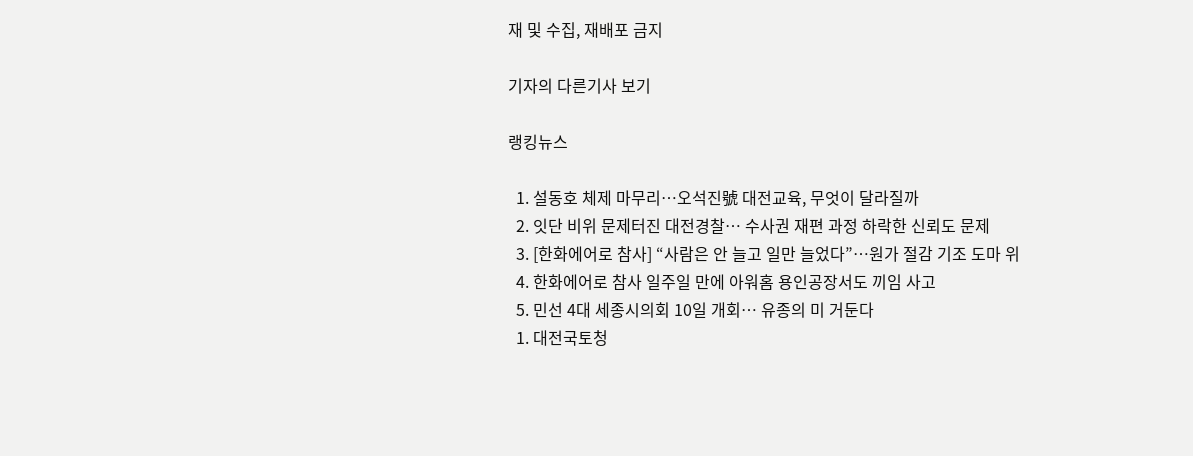재 및 수집, 재배포 금지

기자의 다른기사 보기

랭킹뉴스

  1. 설동호 체제 마무리…오석진號 대전교육, 무엇이 달라질까
  2. 잇단 비위 문제터진 대전경찰… 수사권 재편 과정 하락한 신뢰도 문제
  3. [한화에어로 참사] “사람은 안 늘고 일만 늘었다”…원가 절감 기조 도마 위
  4. 한화에어로 참사 일주일 만에 아워홈 용인공장서도 끼임 사고
  5. 민선 4대 세종시의회 10일 개회… 유종의 미 거둔다
  1. 대전국토청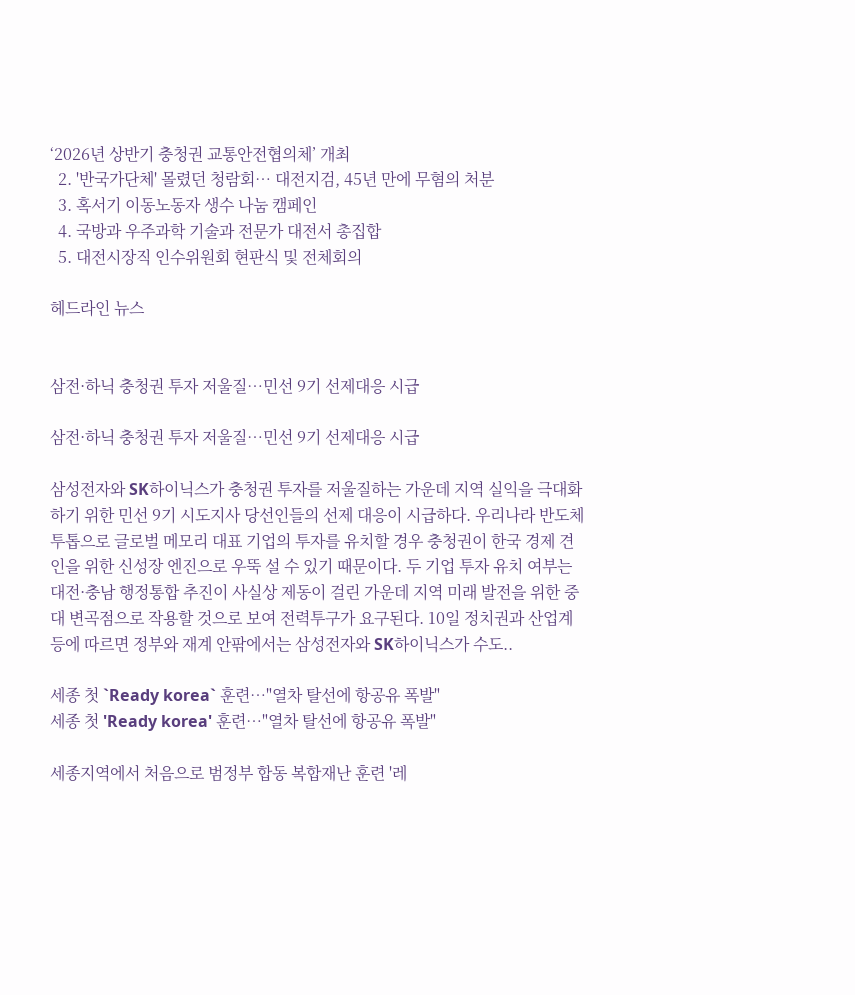‘2026년 상반기 충청권 교통안전협의체’ 개최
  2. '반국가단체' 몰렸던 청람회… 대전지검, 45년 만에 무혐의 처분
  3. 혹서기 이동노동자 생수 나눔 캠페인
  4. 국방과 우주과학 기술과 전문가 대전서 총집합
  5. 대전시장직 인수위원회 현판식 및 전체회의

헤드라인 뉴스


삼전·하닉 충청권 투자 저울질…민선 9기 선제대응 시급

삼전·하닉 충청권 투자 저울질…민선 9기 선제대응 시급

삼성전자와 SK하이닉스가 충청권 투자를 저울질하는 가운데 지역 실익을 극대화하기 위한 민선 9기 시도지사 당선인들의 선제 대응이 시급하다. 우리나라 반도체 투톱으로 글로벌 메모리 대표 기업의 투자를 유치할 경우 충청권이 한국 경제 견인을 위한 신성장 엔진으로 우뚝 설 수 있기 때문이다. 두 기업 투자 유치 여부는 대전·충남 행정통합 추진이 사실상 제동이 걸린 가운데 지역 미래 발전을 위한 중대 변곡점으로 작용할 것으로 보여 전력투구가 요구된다. 10일 정치권과 산업계 등에 따르면 정부와 재계 안팎에서는 삼성전자와 SK하이닉스가 수도..

세종 첫 `Ready korea` 훈련…"열차 탈선에 항공유 폭발"
세종 첫 'Ready korea' 훈련…"열차 탈선에 항공유 폭발"

세종지역에서 처음으로 범정부 합동 복합재난 훈련 '레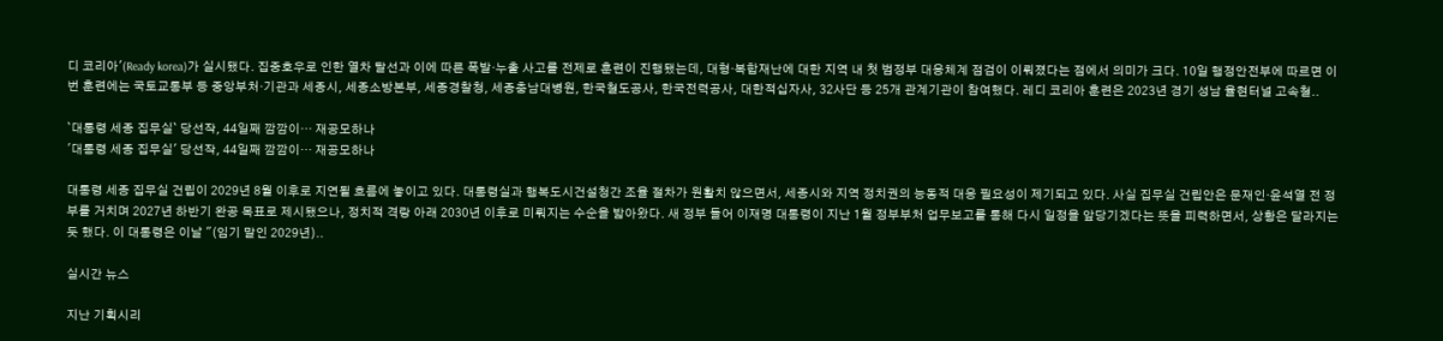디 코리아'(Ready korea)가 실시됐다. 집중호우로 인한 열차 탈선과 이에 따른 폭발·누출 사고를 전제로 훈련이 진행됐는데, 대형·복합재난에 대한 지역 내 첫 범정부 대응체계 점검이 이뤄졌다는 점에서 의미가 크다. 10일 행정안전부에 따르면 이번 훈련에는 국토교통부 등 중앙부처·기관과 세종시, 세종소방본부, 세종경찰청, 세종충남대병원, 한국철도공사, 한국전력공사, 대한적십자사, 32사단 등 25개 관계기관이 참여했다. 레디 코리아 훈련은 2023년 경기 성남 율현터널 고속철..

`대통령 세종 집무실` 당선작, 44일째 깜깜이… 재공모하나
'대통령 세종 집무실' 당선작, 44일째 깜깜이… 재공모하나

대통령 세종 집무실 건립이 2029년 8월 이후로 지연될 흐름에 놓이고 있다. 대통령실과 행복도시건설청간 조율 절차가 원활치 않으면서, 세종시와 지역 정치권의 능동적 대응 필요성이 제기되고 있다. 사실 집무실 건립안은 문재인·윤석열 전 정부를 거치며 2027년 하반기 완공 목표로 제시됐으나, 정치적 격랑 아래 2030년 이후로 미뤄지는 수순을 밟아왔다. 새 정부 들어 이재명 대통령이 지난 1월 정부부처 업무보고를 통해 다시 일정을 앞당기겠다는 뜻을 피력하면서, 상황은 달라지는 듯 했다. 이 대통령은 이날 "(임기 말인 2029년)..

실시간 뉴스

지난 기획시리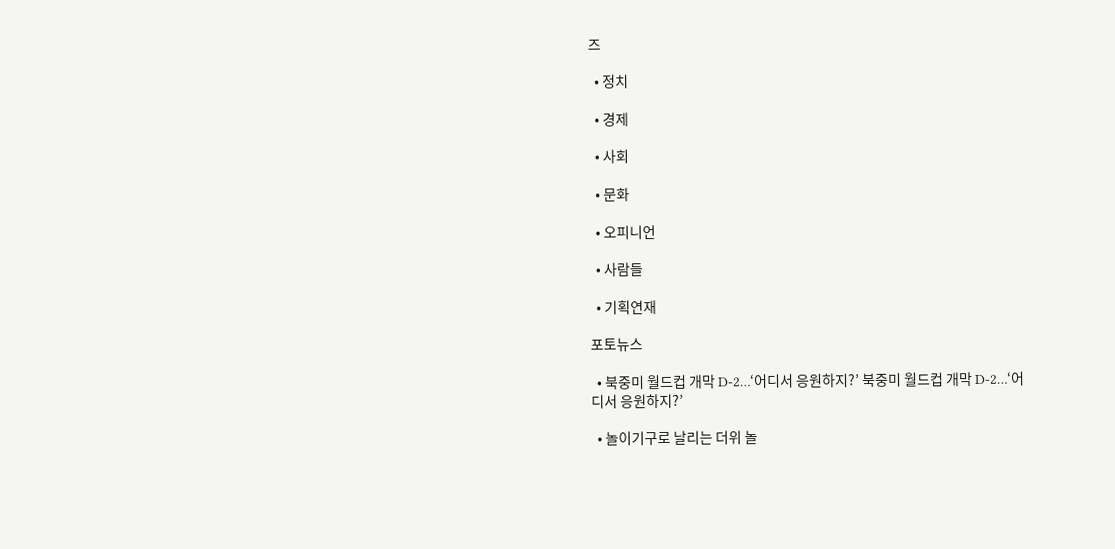즈

  • 정치

  • 경제

  • 사회

  • 문화

  • 오피니언

  • 사람들

  • 기획연재

포토뉴스

  • 북중미 월드컵 개막 D-2…‘어디서 응원하지?’ 북중미 월드컵 개막 D-2…‘어디서 응원하지?’

  • 놀이기구로 날리는 더위 놀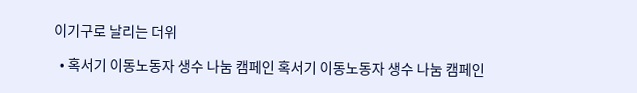이기구로 날리는 더위

  • 혹서기 이동노동자 생수 나눔 캠페인 혹서기 이동노동자 생수 나눔 캠페인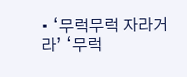• ‘무럭무럭 자라거라’ ‘무럭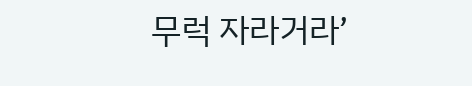무럭 자라거라’